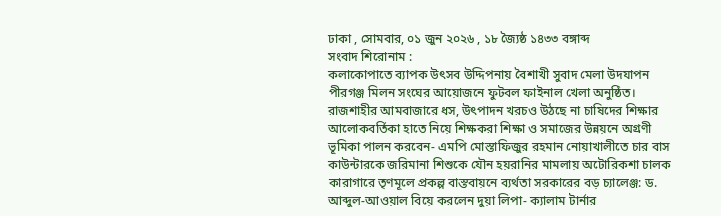ঢাকা , সোমবার, ০১ জুন ২০২৬ , ১৮ জ্যৈষ্ঠ ১৪৩৩ বঙ্গাব্দ
সংবাদ শিরোনাম :
কলাকোপাতে ব্যাপক উৎসব উদ্দিপনায় বৈশাখী সুবাদ মেলা উদযাপন পীরগঞ্জ মিলন সংঘের আয়োজনে ফুটবল ফাইনাল খেলা অনুষ্ঠিত। রাজশাহীর আমবাজারে ধস, উৎপাদন খরচও উঠছে না চাষিদের শিক্ষার আলোকবর্তিকা হাতে নিয়ে শিক্ষকরা শিক্ষা ও সমাজের উন্নয়নে অগ্রণী ভূমিকা পালন করবেন- এমপি মোস্তাফিজুর রহমান নোয়াখালীতে চার বাস কাউন্টারকে জরিমানা শিশুকে যৌন হয়রানির মামলায় অটোরিকশা চালক কারাগারে তৃণমূলে প্রকল্প বাস্তবায়নে ব্যর্থতা সরকারের বড় চ্যালেঞ্জ: ড. আব্দুল-আওয়াল বিয়ে করলেন দুয়া লিপা- ক্যালাম টার্নার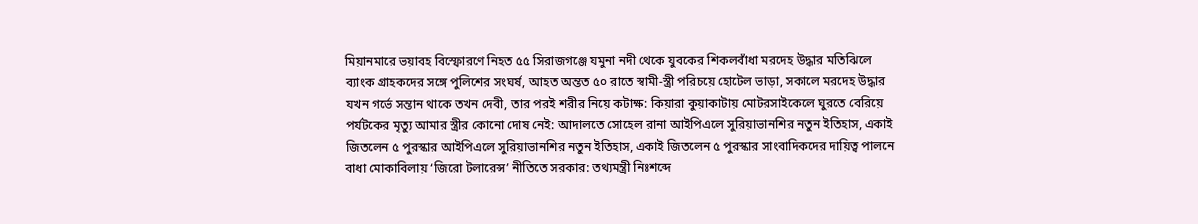মিয়ানমারে ভয়াবহ বিস্ফোরণে নিহত ৫৫ সিরাজগঞ্জে যমুনা নদী থেকে যুবকের শিকলবাঁধা মরদেহ উদ্ধার মতিঝিলে ব্যাংক গ্রাহকদের সঙ্গে পুলিশের সংঘর্ষ, আহত অন্তত ৫০ রাতে স্বামী-স্ত্রী পরিচয়ে হোটেল ভাড়া, সকালে মরদেহ উদ্ধার যখন গর্ভে সন্তান থাকে তখন দেবী, তার পরই শরীর নিয়ে কটাক্ষ: কিয়ারা কুয়াকাটায় মোটরসাইকেলে ঘুরতে বেরিয়ে পর্যটকের মৃত্যু আমার স্ত্রীর কোনো দোষ নেই: আদালতে সোহেল রানা আইপিএলে সুরিয়াভানশির নতুন ইতিহাস, একাই জিতলেন ৫ পুরস্কার আইপিএলে সুরিয়াভানশির নতুন ইতিহাস, একাই জিতলেন ৫ পুরস্কার সাংবাদিকদের দায়িত্ব পালনে বাধা মোকাবিলায় ‘জিরো টলারেন্স’ নীতিতে সরকার: তথ্যমন্ত্রী নিঃশব্দে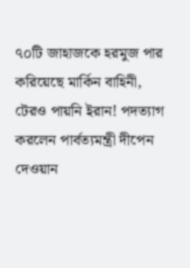৭০টি জাহাজকে হরমুজ পার করিয়েছে মার্কিন বাহিনী, টেরও পায়নি ইরান! পদত্যাগ করলেন পার্বত্যমন্ত্রী দীপেন দেওয়ান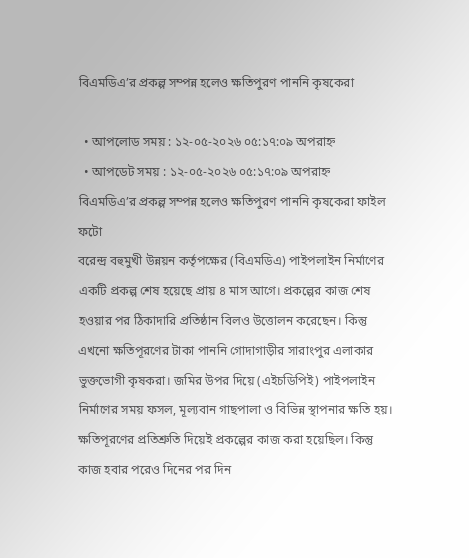বিএমডিএ’র প্রকল্প সম্পন্ন হলেও ক্ষতিপুরণ পাননি কৃষকেরা

  • আপলোড সময় : ১২-০৫-২০২৬ ০৫:১৭:০৯ অপরাহ্ন
  • আপডেট সময় : ১২-০৫-২০২৬ ০৫:১৭:০৯ অপরাহ্ন
বিএমডিএ’র প্রকল্প সম্পন্ন হলেও ক্ষতিপুরণ পাননি কৃষকেরা ফাইল ফটো
বরেন্দ্র বহুমুখী উন্নয়ন কর্তৃপক্ষের (বিএমডিএ) পাইপলাইন নির্মাণের একটি প্রকল্প শেষ হয়েছে প্রায় ৪ মাস আগে। প্রকল্পের কাজ শেষ হওয়ার পর ঠিকাদারি প্রতিষ্ঠান বিলও উত্তোলন করেছেন। কিন্তু এখনো ক্ষতিপূরণের টাকা পাননি গোদাগাড়ীর সারাংপুর এলাকার ভুক্তভোগী কৃষকরা। জমির উপর দিয়ে (এইচডিপিই) পাইপলাইন নির্মাণের সময় ফসল, মূল্যবান গাছপালা ও বিভিন্ন স্থাপনার ক্ষতি হয়। ক্ষতিপূরণের প্রতিশ্রুতি দিয়েই প্রকল্পের কাজ করা হয়েছিল। কিন্তু কাজ হবার পরেও দিনের পর দিন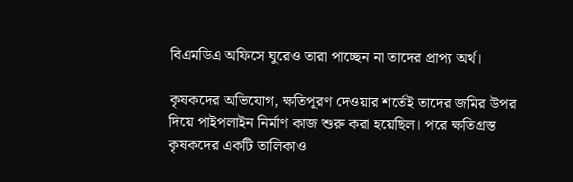বিএমডিএ অফিসে ঘুরেও তারা পাচ্ছেন না তাদের প্রাপ্য অর্থ।

কৃষকদের অভিযোগ, ক্ষতিপূরণ দেওয়ার শর্তেই তাদের জমির উপর দিয়ে পাইপলাইন নির্মাণ কাজ শুরু করা হয়েছিল। পরে ক্ষতিগ্রস্ত কৃষকদের একটি তালিকাও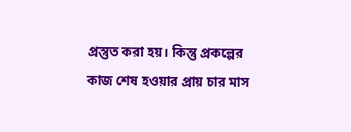প্রস্তুত করা হয়। কিন্তু প্রকল্পের কাজ শেষ হওয়ার প্রায় চার মাস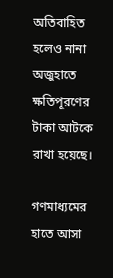অতিবাহিত  হলেও নানা অজুহাতে ক্ষতিপূরণের টাকা আটকে রাখা হয়েছে।

গণমাধ্যমের হাতে আসা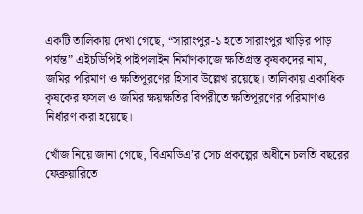একটি তালিকায় দেখা গেছে, “সারাংপুর-১ হতে সারাংপুর খাড়ির পাড় পর্যন্ত” এইচডিপিই পাইপলাইন নির্মাণকাজে ক্ষতিগ্রস্ত কৃষকদের নাম, জমির পরিমাণ ও ক্ষতিপূরণের হিসাব উল্লেখ রয়েছে। তালিকায় একাধিক কৃষকের ফসল ও জমির ক্ষয়ক্ষতির বিপরীতে ক্ষতিপূরণের পরিমাণও নির্ধারণ করা হয়েছে।

খোঁজ নিয়ে জানা গেছে, বিএমডিএ’র সেচ প্রকল্পের অধীনে চলতি বছরের ফেব্রুয়ারিতে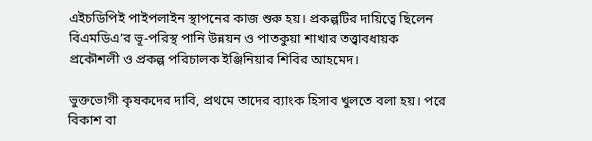এইচডিপিই পাইপলাইন স্থাপনের কাজ শুরু হয়। প্রকল্পটির দায়িত্বে ছিলেন বিএমডিএ’র ভূ-পরিস্থ পানি উন্নয়ন ও পাতকুয়া শাখার তত্ত্বাবধায়ক প্রকৌশলী ও প্রকল্প পরিচালক ইঞ্জিনিয়ার শিবির আহমেদ।

ভুক্তভোগী কৃষকদের দাবি, প্রথমে তাদের ব্যাংক হিসাব খুলতে বলা হয়। পরে বিকাশ বা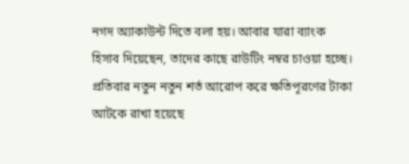নগদ অ্যাকাউন্ট দিতে বলা হয়। আবার যারা ব্যাংক হিসাব দিয়েছেন, তাদের কাছে রাউটিং নম্বর চাওয়া হচ্ছে। প্রতিবার নতুন নতুন শর্ত আরোপ করে ক্ষতিপূরণের টাকা আটকে রাখা হয়েছে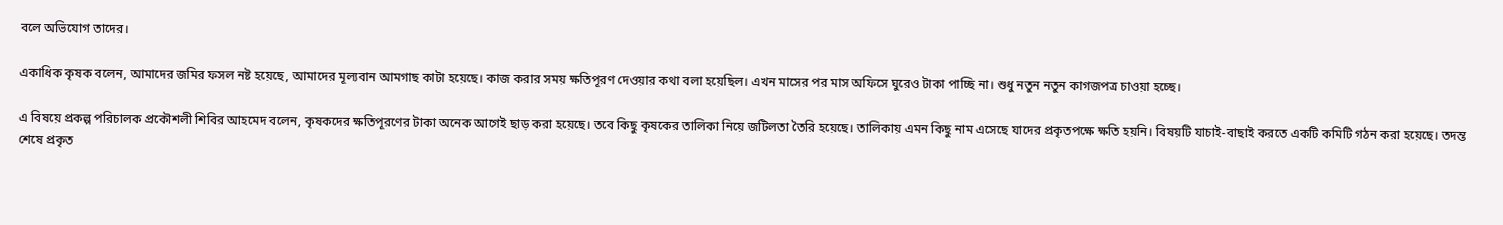বলে অভিযোগ তাদের।

একাধিক কৃষক বলেন, আমাদের জমির ফসল নষ্ট হয়েছে, আমাদের মূল্যবান আমগাছ কাটা হয়েছে। কাজ করার সময় ক্ষতিপূরণ দেওয়ার কথা বলা হয়েছিল। এখন মাসের পর মাস অফিসে ঘুরেও টাকা পাচ্ছি না। শুধু নতুন নতুন কাগজপত্র চাওয়া হচ্ছে।

এ বিষয়ে প্রকল্প পরিচালক প্রকৌশলী শিবির আহমেদ বলেন, কৃষকদের ক্ষতিপূরণের টাকা অনেক আগেই ছাড় করা হয়েছে। তবে কিছু কৃষকের তালিকা নিয়ে জটিলতা তৈরি হয়েছে। তালিকায় এমন কিছু নাম এসেছে যাদের প্রকৃতপক্ষে ক্ষতি হয়নি। বিষয়টি যাচাই-বাছাই করতে একটি কমিটি গঠন করা হয়েছে। তদন্ত শেষে প্রকৃত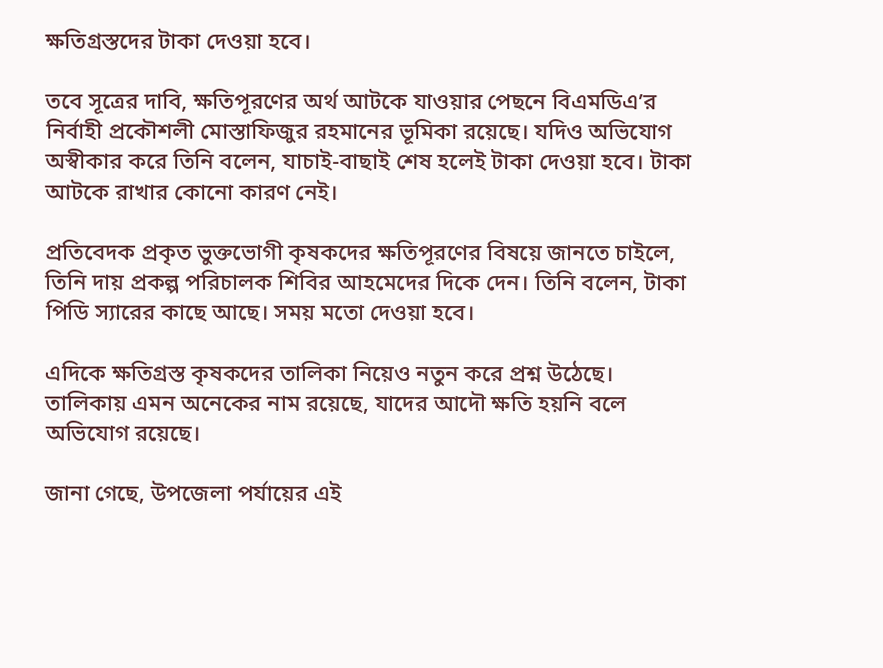ক্ষতিগ্রস্তদের টাকা দেওয়া হবে।

তবে সূত্রের দাবি, ক্ষতিপূরণের অর্থ আটকে যাওয়ার পেছনে বিএমডিএ’র নির্বাহী প্রকৌশলী মোস্তাফিজুর রহমানের ভূমিকা রয়েছে। যদিও অভিযোগ অস্বীকার করে তিনি বলেন, যাচাই-বাছাই শেষ হলেই টাকা দেওয়া হবে। টাকা আটকে রাখার কোনো কারণ নেই।

প্রতিবেদক প্রকৃত ভুক্তভোগী কৃষকদের ক্ষতিপূরণের বিষয়ে জানতে চাইলে, তিনি দায় প্রকল্প পরিচালক শিবির আহমেদের দিকে দেন। তিনি বলেন, টাকা পিডি স্যারের কাছে আছে। সময় মতো দেওয়া হবে।

এদিকে ক্ষতিগ্রস্ত কৃষকদের তালিকা নিয়েও নতুন করে প্রশ্ন উঠেছে। তালিকায় এমন অনেকের নাম রয়েছে, যাদের আদৌ ক্ষতি হয়নি বলে অভিযোগ রয়েছে।

জানা গেছে, উপজেলা পর্যায়ের এই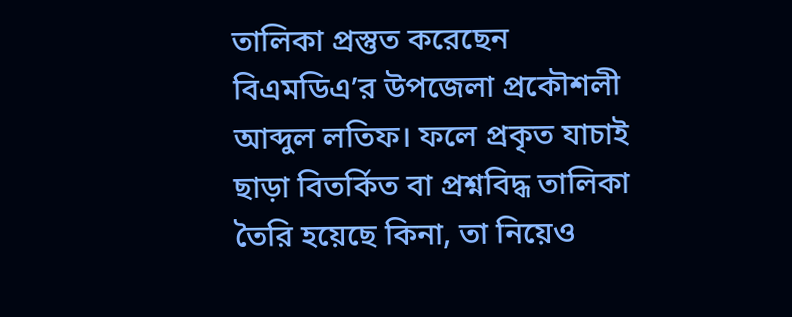তালিকা প্রস্তুত করেছেন বিএমডিএ’র উপজেলা প্রকৌশলী আব্দুল লতিফ। ফলে প্রকৃত যাচাই ছাড়া বিতর্কিত বা প্রশ্নবিদ্ধ তালিকা তৈরি হয়েছে কিনা, তা নিয়েও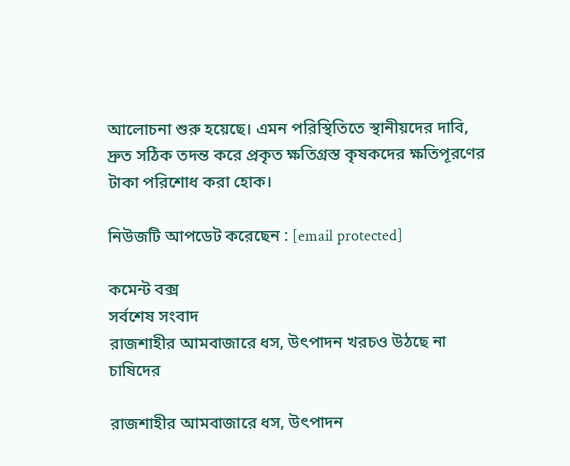আলোচনা শুরু হয়েছে। এমন পরিস্থিতিতে স্থানীয়দের দাবি, দ্রুত সঠিক তদন্ত করে প্রকৃত ক্ষতিগ্রস্ত কৃষকদের ক্ষতিপূরণের টাকা পরিশোধ করা হোক।

নিউজটি আপডেট করেছেন : [email protected]

কমেন্ট বক্স
সর্বশেষ সংবাদ
রাজশাহীর আমবাজারে ধস, উৎপাদন খরচও উঠছে না চাষিদের

রাজশাহীর আমবাজারে ধস, উৎপাদন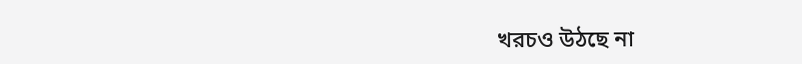খরচও উঠছে না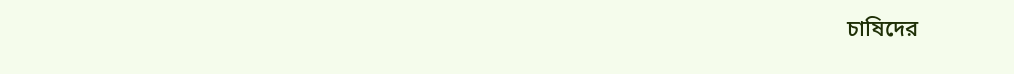চাষিদের